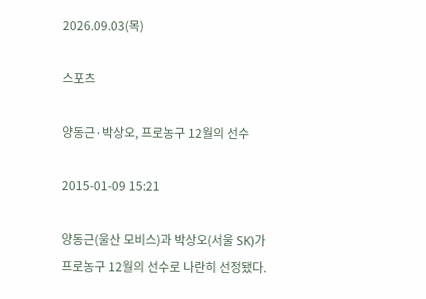2026.09.03(목)

스포츠

양동근·박상오, 프로농구 12월의 선수

2015-01-09 15:21

양동근(울산 모비스)과 박상오(서울 SK)가 프로농구 12월의 선수로 나란히 선정됐다.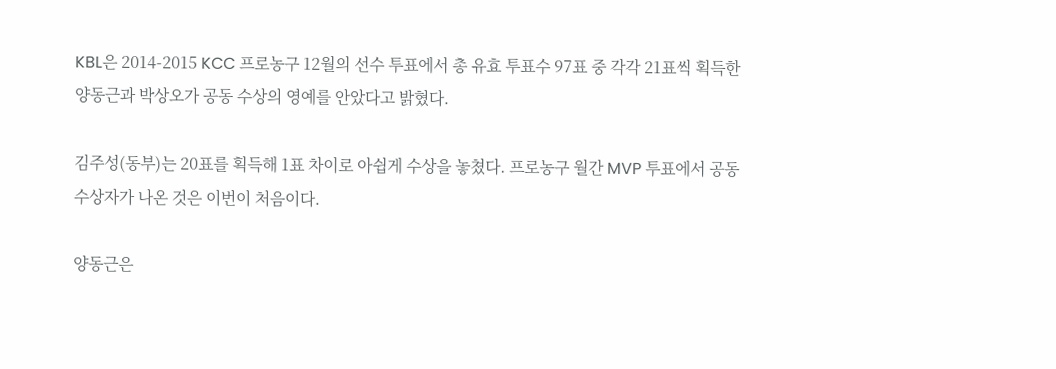KBL은 2014-2015 KCC 프로농구 12월의 선수 투표에서 총 유효 투표수 97표 중 각각 21표씩 획득한 양동근과 박상오가 공동 수상의 영예를 안았다고 밝혔다.

김주성(동부)는 20표를 획득해 1표 차이로 아쉽게 수상을 놓쳤다. 프로농구 월간 MVP 투표에서 공동 수상자가 나온 것은 이번이 처음이다.

양동근은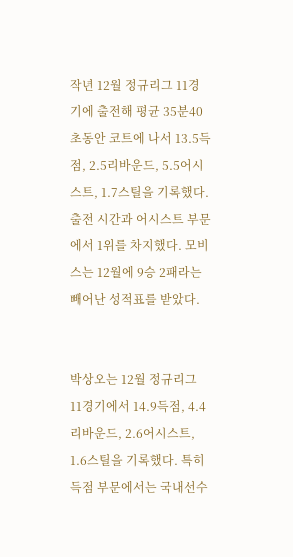작년 12월 정규리그 11경기에 출전해 평균 35분40초동안 코트에 나서 13.5득점, 2.5리바운드, 5.5어시스트, 1.7스틸을 기록했다. 출전 시간과 어시스트 부문에서 1위를 차지했다. 모비스는 12월에 9승 2패라는 빼어난 성적표를 받았다.


박상오는 12월 정규리그 11경기에서 14.9득점, 4.4리바운드, 2.6어시스트, 1.6스틸을 기록했다. 특히 득점 부문에서는 국내선수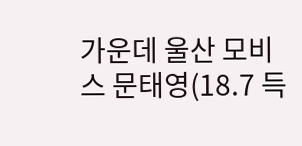가운데 울산 모비스 문태영(18.7 득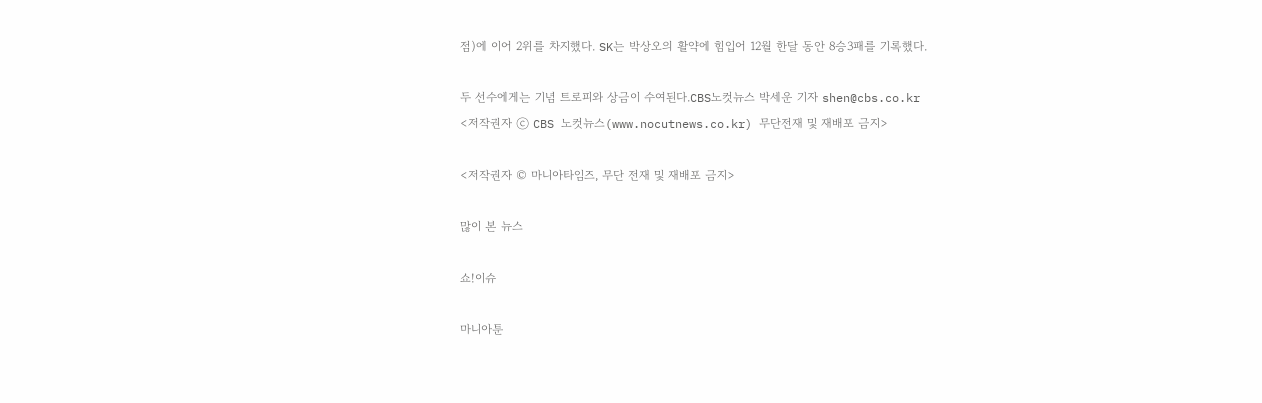점)에 이어 2위를 차지했다. SK는 박상오의 활약에 힘입어 12월 한달 동안 8승3패를 기록했다.

두 선수에게는 기념 트로피와 상금이 수여된다.CBS노컷뉴스 박세운 기자 shen@cbs.co.kr
<저작권자 ⓒ CBS 노컷뉴스(www.nocutnews.co.kr) 무단전재 및 재배포 금지>

<저작권자 © 마니아타임즈, 무단 전재 및 재배포 금지>

많이 본 뉴스

쇼!이슈

마니아툰